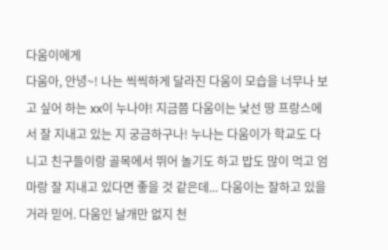다움이에게
다움아, 안녕~! 나는 씩씩하게 달라진 다움이 모습을 너무나 보고 싶어 하는 xx이 누나야! 지금쯤 다움이는 낯선 땅 프랑스에서 잘 지내고 있는 지 궁금하구나! 누나는 다움이가 학교도 다니고 친구들이랑 골목에서 뛰어 놀기도 하고 밥도 많이 먹고 엄마랑 잘 지내고 있다면 좋을 것 같은데... 다움이는 잘하고 있을 거라 믿어. 다움인 날개만 없지 천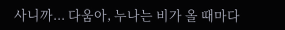사니까... 다움아, 누나는 비가 올 때마다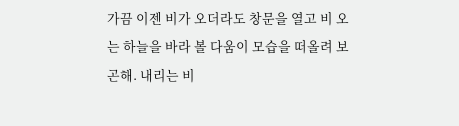가끔 이젠 비가 오더라도 창문을 열고 비 오는 하늘을 바라 볼 다움이 모습을 떠올려 보곤해. 내리는 비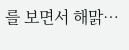를 보면서 해맑…